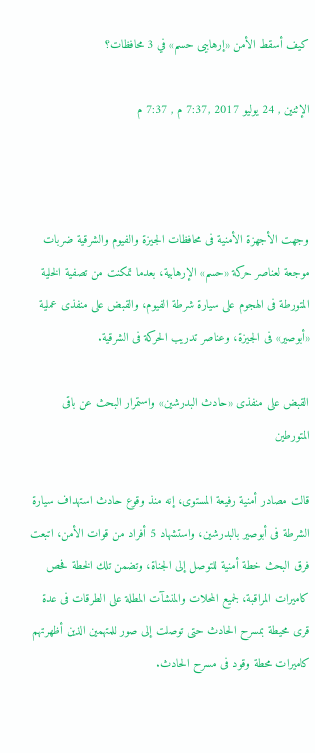كيف أسقط الأمن «إرهابيى حسم» في 3 محافظات؟

الإثنين , 24 يوليو 2017 ,7:37 م , 7:37 م



وجهت الأجهزة الأمنية فى محافظات الجيزة والفيوم والشرقية ضربات موجعة لعناصر حركة «حسم» الإرهابية، بعدما تمكنت من تصفية الخلية المتورطة فى الهجوم على سيارة شرطة الفيوم، والقبض على منفذى عملية «أبوصير» فى الجيزة، وعناصر تدريب الحركة فى الشرقية.

القبض على منفذى «حادث البدرشين» واستمرار البحث عن باقى المتورطين

قالت مصادر أمنية رفيعة المستوى، إنه منذ وقوع حادث استهداف سيارة الشرطة فى أبوصير بالبدرشين، واستشهاد 5 أفراد من قوات الأمن، اتبعت فرق البحث خطة أمنية للتوصل إلى الجناة، وتضمن تلك الخطة فحص كاميرات المراقبة، لجميع المحلات والمنشآت المطلة على الطرقات فى عدة قرى محيطة بمسرح الحادث حتى توصلت إلى صور للمتهمين الذين أظهرتهم كاميرات محطة وقود فى مسرح الحادث.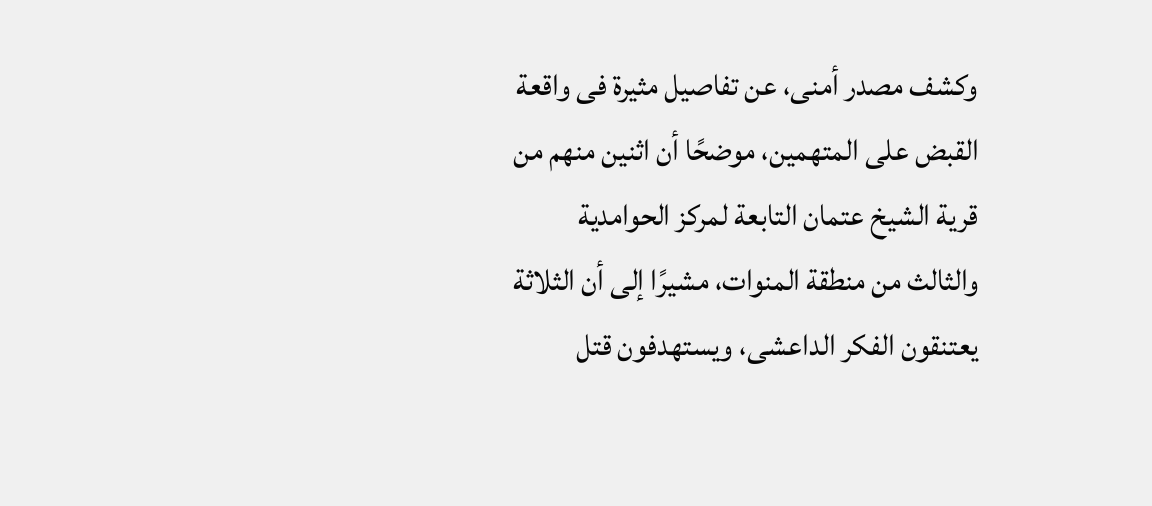وكشف مصدر أمنى، عن تفاصيل مثيرة فى واقعة القبض على المتهمين، موضحًا أن اثنين منهم من قرية الشيخ عتمان التابعة لمركز الحوامدية والثالث من منطقة المنوات، مشيرًا إلى أن الثلاثة يعتنقون الفكر الداعشى، ويستهدفون قتل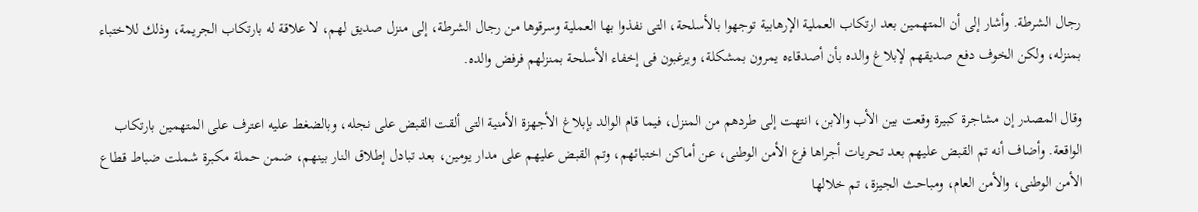رجال الشرطة. وأشار إلى أن المتهمين بعد ارتكاب العملية الإرهابية توجهوا بالأسلحة، التى نفذوا بها العملية وسرقوها من رجال الشرطة، إلى منزل صديق لهم، لا علاقة له بارتكاب الجريمة، وذلك للاختباء بمنزله، ولكن الخوف دفع صديقهم لإبلاغ والده بأن أصدقاءه يمرون بمشكلة، ويرغبون فى إخفاء الأسلحة بمنزلهم فرفض والده.

وقال المصدر إن مشاجرة كبيرة وقعت بين الأب والابن، انتهت إلى طردهم من المنزل، فيما قام الوالد بإبلاغ الأجهزة الأمنية التى ألقت القبض على نجله، وبالضغط عليه اعترف على المتهمين بارتكاب الواقعة. وأضاف أنه تم القبض عليهم بعد تحريات أجراها فرع الأمن الوطنى، عن أماكن اختبائهم، وتم القبض عليهم على مدار يومين، بعد تبادل إطلاق النار بينهم، ضمن حملة مكبرة شملت ضباط قطاع الأمن الوطنى، والأمن العام، ومباحث الجيزة، تم خلالها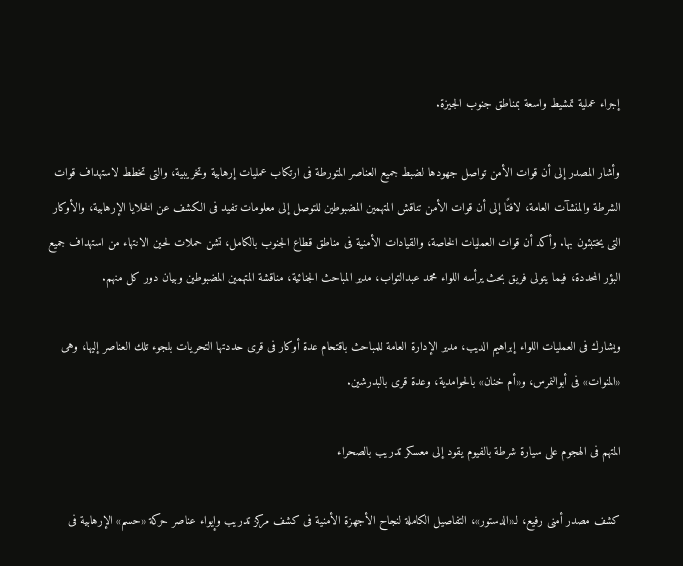إجراء عملية تمشيط واسعة بمناطق جنوب الجيزة.

وأشار المصدر إلى أن قوات الأمن تواصل جهودها لضبط جميع العناصر المتورطة فى ارتكاب عمليات إرهابية وتخريبية، والتى تخطط لاستهداف قوات الشرطة والمنشآت العامة، لافتًا إلى أن قوات الأمن تناقش المتهمين المضبوطين للتوصل إلى معلومات تفيد فى الكشف عن الخلايا الإرهابية، والأوكار التى يختبئون بها. وأكد أن قوات العمليات الخاصة، والقيادات الأمنية فى مناطق قطاع الجنوب بالكامل، تشن حملات لحين الانتهاء من استهداف جميع البؤر المحددة، فيما يتولى فريق بحث يرأسه اللواء محمد عبدالتواب، مدير المباحث الجنائية، مناقشة المتهمين المضبوطين وبيان دور كل منهم.

ويشارك فى العمليات اللواء إبراهيم الديب، مدير الإدارة العامة للمباحث باقتحام عدة أوكار فى قرى حددتها التحريات بلجوء تلك العناصر إليها، وهى «المنوات» فى أبوالنمرس، و«أم خنان» بالحوامدية، وعدة قرى بالبدرشين.

المتهم فى الهجوم على سيارة شرطة بالفيوم يقود إلى معسكر تدريب بالصحراء

كشف مصدر أمنى رفيع، لـ«الدستور»، التفاصيل الكاملة لنجاح الأجهزة الأمنية فى كشف مركز تدريب وإيواء عناصر حركة «حسم» الإرهابية فى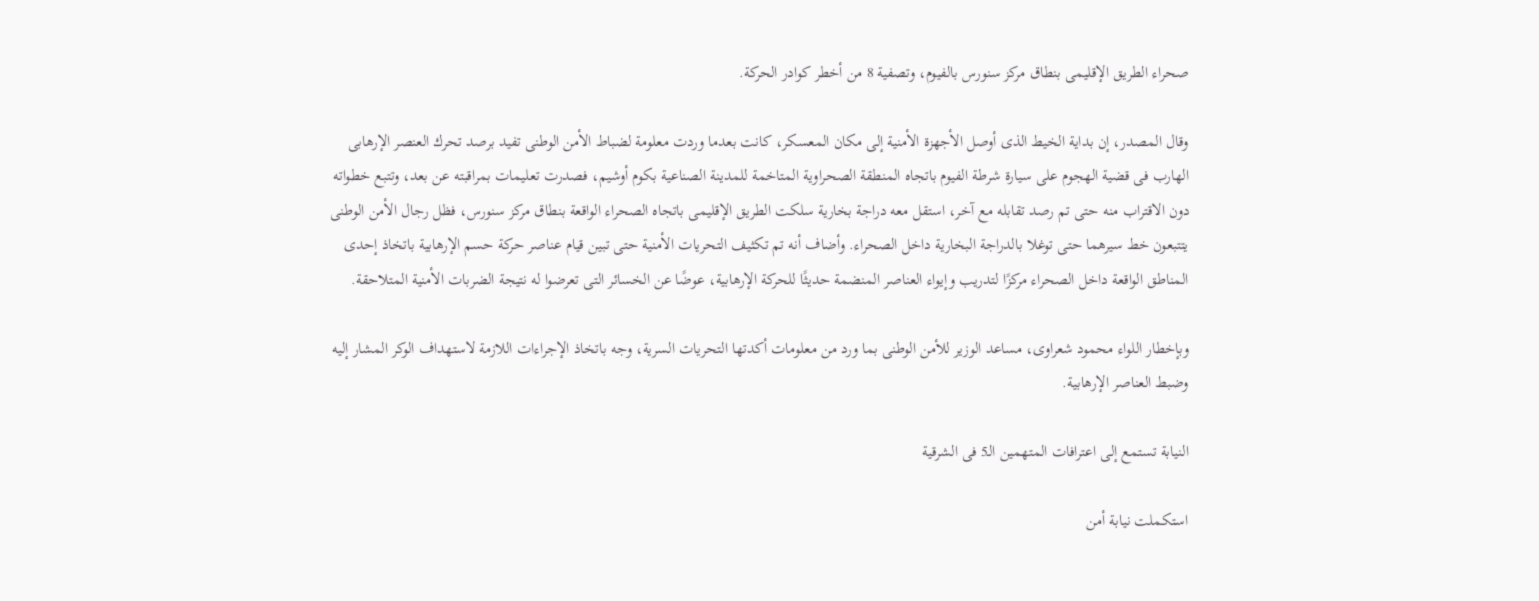صحراء الطريق الإقليمى بنطاق مركز سنورس بالفيوم، وتصفية 8 من أخطر كوادر الحركة.

وقال المصدر، إن بداية الخيط الذى أوصل الأجهزة الأمنية إلى مكان المعسكر، كانت بعدما وردت معلومة لضباط الأمن الوطنى تفيد برصد تحرك العنصر الإرهابى الهارب فى قضية الهجوم على سيارة شرطة الفيوم باتجاه المنطقة الصحراوية المتاخمة للمدينة الصناعية بكوم أوشيم، فصدرت تعليمات بمراقبته عن بعد، وتتبع خطواته دون الاقتراب منه حتى تم رصد تقابله مع آخر، استقل معه دراجة بخارية سلكت الطريق الإقليمى باتجاه الصحراء الواقعة بنطاق مركز سنورس، فظل رجال الأمن الوطنى يتتبعون خط سيرهما حتى توغلا بالدراجة البخارية داخل الصحراء. وأضاف أنه تم تكثيف التحريات الأمنية حتى تبين قيام عناصر حركة حسم الإرهابية باتخاذ إحدى المناطق الواقعة داخل الصحراء مركزًا لتدريب وإيواء العناصر المنضمة حديثًا للحركة الإرهابية، عوضًا عن الخسائر التى تعرضوا له نتيجة الضربات الأمنية المتلاحقة.

وبإخطار اللواء محمود شعراوى، مساعد الوزير للأمن الوطنى بما ورد من معلومات أكدتها التحريات السرية، وجه باتخاذ الإجراءات اللازمة لاستهداف الوكر المشار إليه وضبط العناصر الإرهابية.

النيابة تستمع إلى اعترافات المتهمين الـ5 فى الشرقية

استكملت نيابة أمن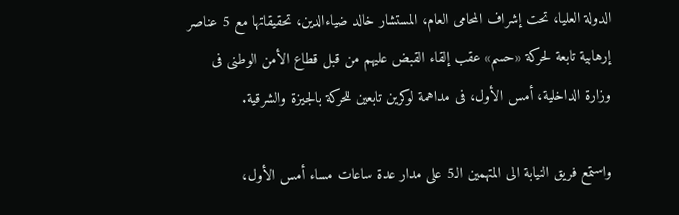الدولة العليا، تحت إشراف المحامى العام، المستشار خالد ضياءالدين، تحقيقاتها مع 5 عناصر إرهابية تابعة لحركة «حسم» عقب إلقاء القبض عليهم من قبل قطاع الأمن الوطنى فى وزارة الداخلية، أمس الأول، فى مداهمة لوكرين تابعين للحركة بالجيزة والشرقية.

واستمع فريق النيابة الى المتهمين الـ5 على مدار عدة ساعات مساء أمس الأول،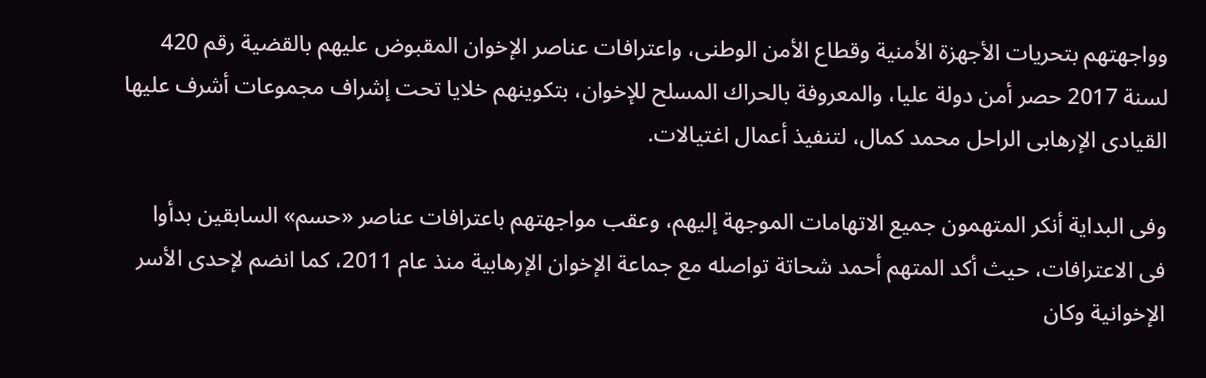وواجهتهم بتحريات الأجهزة الأمنية وقطاع الأمن الوطنى، واعترافات عناصر الإخوان المقبوض عليهم بالقضية رقم 420 لسنة 2017 حصر أمن دولة عليا، والمعروفة بالحراك المسلح للإخوان، بتكوينهم خلايا تحت إشراف مجموعات أشرف عليها القيادى الإرهابى الراحل محمد كمال، لتنفيذ أعمال اغتيالات.

وفى البداية أنكر المتهمون جميع الاتهامات الموجهة إليهم، وعقب مواجهتهم باعترافات عناصر «حسم» السابقين بدأوا فى الاعترافات، حيث أكد المتهم أحمد شحاتة تواصله مع جماعة الإخوان الإرهابية منذ عام 2011، كما انضم لإحدى الأسر الإخوانية وكان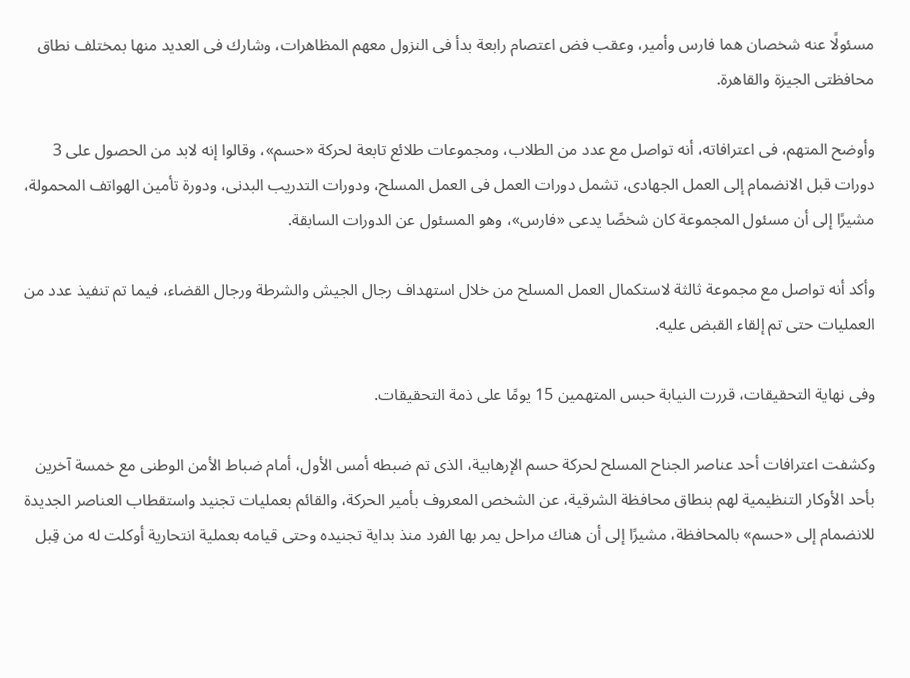مسئولًا عنه شخصان هما فارس وأمير، وعقب فض اعتصام رابعة بدأ فى النزول معهم المظاهرات، وشارك فى العديد منها بمختلف نطاق محافظتى الجيزة والقاهرة.

وأوضح المتهم، فى اعترافاته، أنه تواصل مع عدد من الطلاب، ومجموعات طلائع تابعة لحركة «حسم»، وقالوا إنه لابد من الحصول على 3 دورات قبل الانضمام إلى العمل الجهادى، تشمل دورات العمل فى العمل المسلح، ودورات التدريب البدنى، ودورة تأمين الهواتف المحمولة، مشيرًا إلى أن مسئول المجموعة كان شخصًا يدعى «فارس»، وهو المسئول عن الدورات السابقة.

وأكد أنه تواصل مع مجموعة ثالثة لاستكمال العمل المسلح من خلال استهداف رجال الجيش والشرطة ورجال القضاء، فيما تم تنفيذ عدد من العمليات حتى تم إلقاء القبض عليه.

وفى نهاية التحقيقات، قررت النيابة حبس المتهمين 15 يومًا على ذمة التحقيقات.

وكشفت اعترافات أحد عناصر الجناح المسلح لحركة حسم الإرهابية، الذى تم ضبطه أمس الأول، أمام ضباط الأمن الوطنى مع خمسة آخرين بأحد الأوكار التنظيمية لهم بنطاق محافظة الشرقية، عن الشخص المعروف بأمير الحركة، والقائم بعمليات تجنيد واستقطاب العناصر الجديدة للانضمام إلى «حسم» بالمحافظة، مشيرًا إلى أن هناك مراحل يمر بها الفرد منذ بداية تجنيده وحتى قيامه بعملية انتحارية أوكلت له من قِبل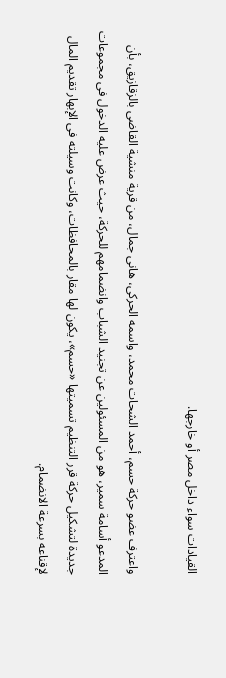القيادات سواء داخل مصر أو خارجها.

واعترف عضو حركة حسم، أحمد الشحات محمد، واسمه الحركى، هانى جمال، من قرية منشية القاضى بالزقازيق، بأن المدعو أسامة سمير، هو من المسئولين عن تجنيد الشباب وانضمامهم للحركة، حيث عرض عليه الدخول فى مجموعات جديدة لتشكيل حركة قرر التنظيم تسميتها «حسم»، يكون لها مقار بالمحافظات، وكانت وسيلته فى الإبهار تقديم المال لإقناعه بسرعة الانضمام.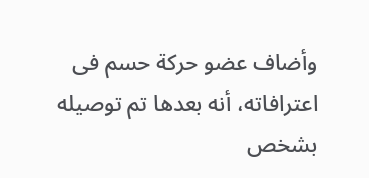وأضاف عضو حركة حسم فى اعترافاته، أنه بعدها تم توصيله بشخص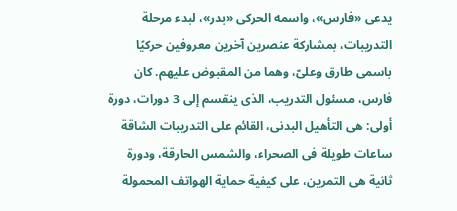يدعى «فارس»، واسمه الحركى «بدر»، لبدء مرحلة التدريبات، بمشاركة عنصرين آخرين معروفين حركيًا باسمى طارق وعلىّ، وهما من المقبوض عليهم. كان فارس، مسئول التدريب، الذى ينقسم إلى 3 دورات، دورة أولى: هى التأهيل البدنى، القائم على التدريبات الشاقة ساعات طويلة فى الصحراء، والشمس الحارقة، ودورة ثانية هى التمرين، على كيفية حماية الهواتف المحمولة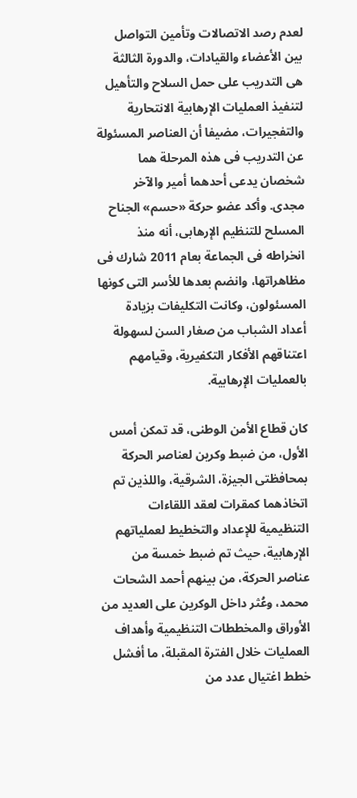لعدم رصد الاتصالات وتأمين التواصل بين الأعضاء والقيادات، والدورة الثالثة هى التدريب على حمل السلاح والتأهيل لتنفيذ العمليات الإرهابية الانتحارية والتفجيرات، مضيفا أن العناصر المسئولة عن التدريب فى هذه المرحلة هما شخصان يدعى أحدهما أمير والآخر مجدى. وأكد عضو حركة «حسم» الجناح المسلح للتنظيم الإرهابى، أنه منذ انخراطه فى الجماعة بعام 2011 شارك فى مظاهراتها، وانضم بعدها للأسر التى كونها المسئولون، وكانت التكليفات بزيادة أعداد الشباب من صغار السن لسهولة اعتناقهم الأفكار التكفيرية، وقيامهم بالعمليات الإرهابية.

كان قطاع الأمن الوطنى، قد تمكن أمس الأول، من ضبط وكرين لعناصر الحركة بمحافظتى الجيزة، الشرقية، واللذين تم اتخاذهما كمقرات لعقد اللقاءات التنظيمية للإعداد والتخطيط لعملياتهم الإرهابية، حيث تم ضبط خمسة من عناصر الحركة، من بينهم أحمد الشحات محمد، وعُثر داخل الوكرين على العديد من الأوراق والمخططات التنظيمية وأهداف العمليات خلال الفترة المقبلة، ما أفشل خطط اغتيال عدد من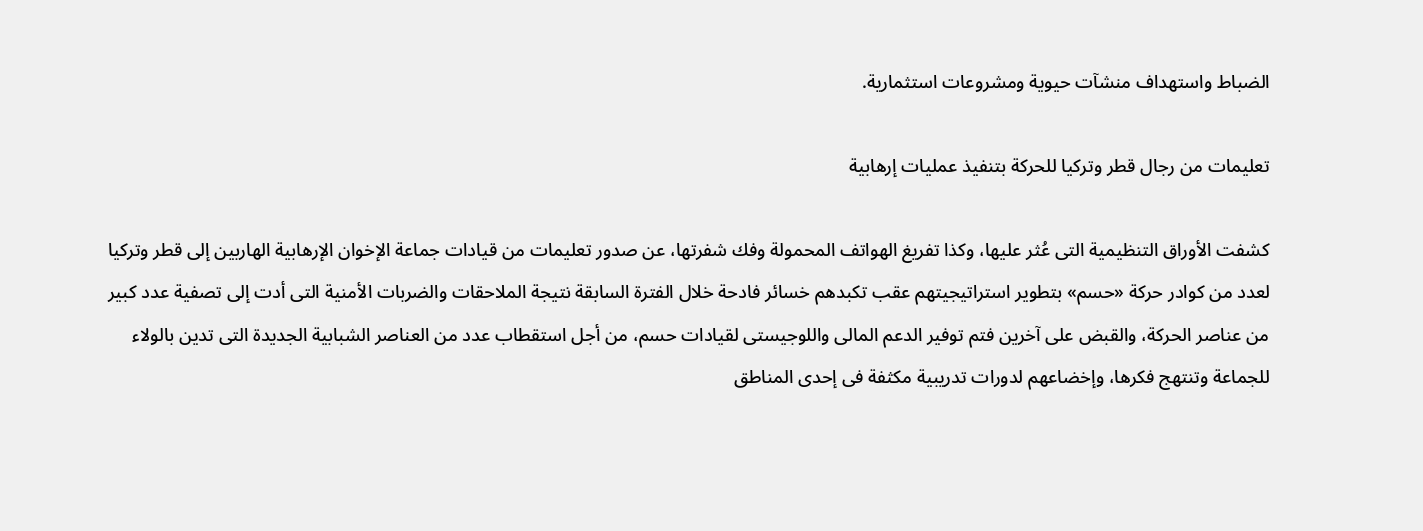الضباط واستهداف منشآت حيوية ومشروعات استثمارية.

تعليمات من رجال قطر وتركيا للحركة بتنفيذ عمليات إرهابية

كشفت الأوراق التنظيمية التى عُثر عليها، وكذا تفريغ الهواتف المحمولة وفك شفرتها، عن صدور تعليمات من قيادات جماعة الإخوان الإرهابية الهاربين إلى قطر وتركيا لعدد من كوادر حركة «حسم» بتطوير استراتيجيتهم عقب تكبدهم خسائر فادحة خلال الفترة السابقة نتيجة الملاحقات والضربات الأمنية التى أدت إلى تصفية عدد كبير من عناصر الحركة، والقبض على آخرين فتم توفير الدعم المالى واللوجيستى لقيادات حسم، من أجل استقطاب عدد من العناصر الشبابية الجديدة التى تدين بالولاء للجماعة وتنتهج فكرها، وإخضاعهم لدورات تدريبية مكثفة فى إحدى المناطق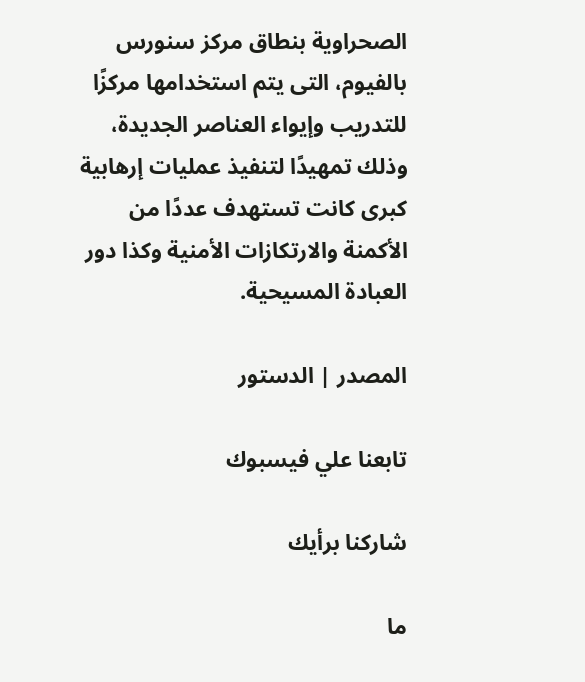الصحراوية بنطاق مركز سنورس بالفيوم، التى يتم استخدامها مركزًا للتدريب وإيواء العناصر الجديدة، وذلك تمهيدًا لتنفيذ عمليات إرهابية كبرى كانت تستهدف عددًا من الأكمنة والارتكازات الأمنية وكذا دور العبادة المسيحية.

المصدر | الدستور

تابعنا علي فيسبوك

شاركنا برأيك

ما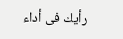رأيك فى أداء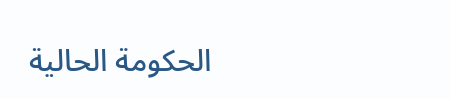الحكومة الحالية